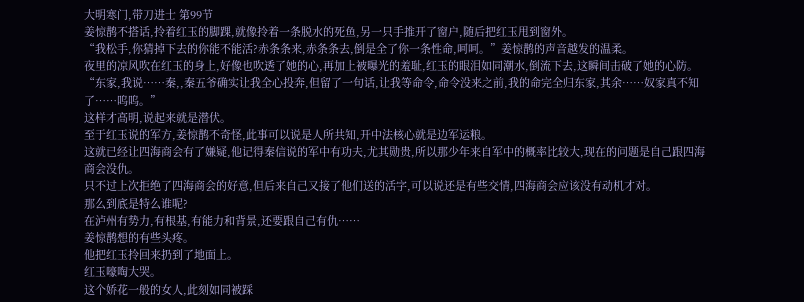大明寒门,带刀进士 第99节
姜惊鹊不搭话,拎着红玉的脚踝,就像拎着一条脱水的死鱼,另一只手推开了窗户,随后把红玉甩到窗外。
“我松手,你猜掉下去的你能不能活?赤条条来,赤条条去,倒是全了你一条性命,呵呵。”姜惊鹊的声音越发的温柔。
夜里的凉风吹在红玉的身上,好像也吹透了她的心,再加上被曝光的羞耻,红玉的眼泪如同潮水,倒流下去,这瞬间击破了她的心防。
“东家,我说……秦,,秦五爷确实让我全心投奔,但留了一句话,让我等命令,命令没来之前,我的命完全归东家,其余……奴家真不知了……呜呜。”
这样才高明,说起来就是潜伏。
至于红玉说的军方,姜惊鹊不奇怪,此事可以说是人所共知,开中法核心就是边军运粮。
这就已经让四海商会有了嫌疑,他记得秦信说的军中有功夫,尤其勋贵,所以那少年来自军中的概率比较大,现在的问题是自己跟四海商会没仇。
只不过上次拒绝了四海商会的好意,但后来自己又接了他们送的活字,可以说还是有些交情,四海商会应该没有动机才对。
那么到底是特么谁呢?
在泸州有势力,有根基,有能力和背景,还要跟自己有仇……
姜惊鹊想的有些头疼。
他把红玉拎回来扔到了地面上。
红玉嚎啕大哭。
这个娇花一般的女人,此刻如同被踩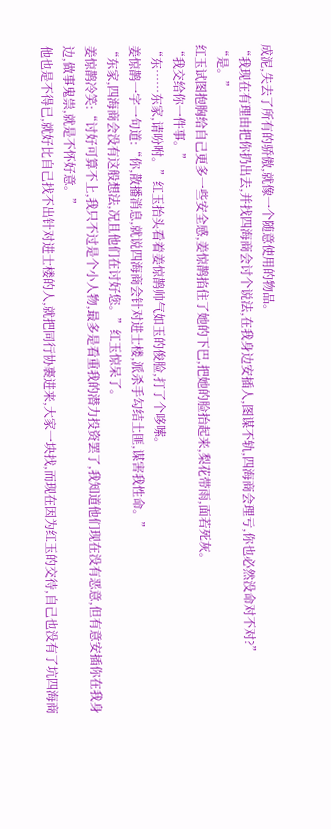成泥,失去了所有的骄傲,就像一个随意使用的物品。
“我现在有理由把你扔出去,并找四海商会讨个说法,在我身边安插人,图谋不轨,四海商会理亏,你也必然没命对不对?”
“是。”
红玉试图抱胸给自己更多一些安全感,姜惊鹊掐住了她的下巴,把她的脸抬起来,梨花带雨,面若死灰。
“我交给你一件事。”
“东……东家,请吩咐。”红玉抬头看着姜惊鹊帅气如玉的俊脸,打了个哆嗦。
姜惊鹊一字一句道:“你,散播消息,就说四海商会针对进士楼,派杀手勾结土匪,谋害我性命。”
“东家,四海商会没有这般想法,况且他们在讨好您。”红玉惊呆了。
姜惊鹊冷笑:“讨好可算不上,我只不过是个小人物,最多是看重我的潜力投资罢了,我知道他们现在没有恶意,但有意安插你在我身边,做事鬼祟,就是不怀好意。”
他也是不得已,就好比自己找不出针对进士楼的人,就把同行协裹进来,大家一块找,而现在因为红玉的交待,自己也没有了坑四海商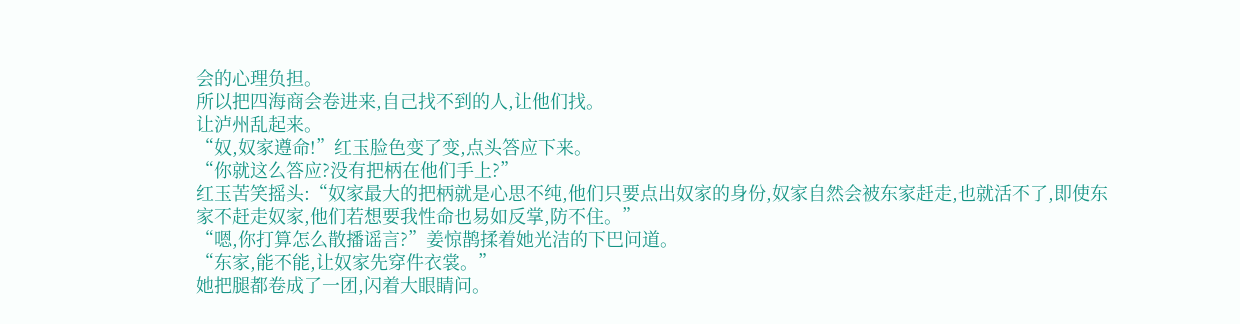会的心理负担。
所以把四海商会卷进来,自己找不到的人,让他们找。
让泸州乱起来。
“奴,奴家遵命!”红玉脸色变了变,点头答应下来。
“你就这么答应?没有把柄在他们手上?”
红玉苦笑摇头:“奴家最大的把柄就是心思不纯,他们只要点出奴家的身份,奴家自然会被东家赶走,也就活不了,即使东家不赶走奴家,他们若想要我性命也易如反掌,防不住。”
“嗯,你打算怎么散播谣言?”姜惊鹊揉着她光洁的下巴问道。
“东家,能不能,让奴家先穿件衣裳。”
她把腿都卷成了一团,闪着大眼睛问。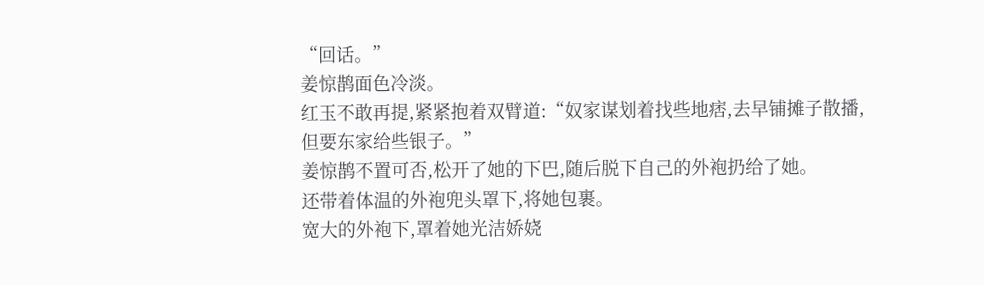“回话。”
姜惊鹊面色冷淡。
红玉不敢再提,紧紧抱着双臂道:“奴家谋划着找些地痞,去早铺摊子散播,但要东家给些银子。”
姜惊鹊不置可否,松开了她的下巴,随后脱下自己的外袍扔给了她。
还带着体温的外袍兜头罩下,将她包裹。
宽大的外袍下,罩着她光洁娇娆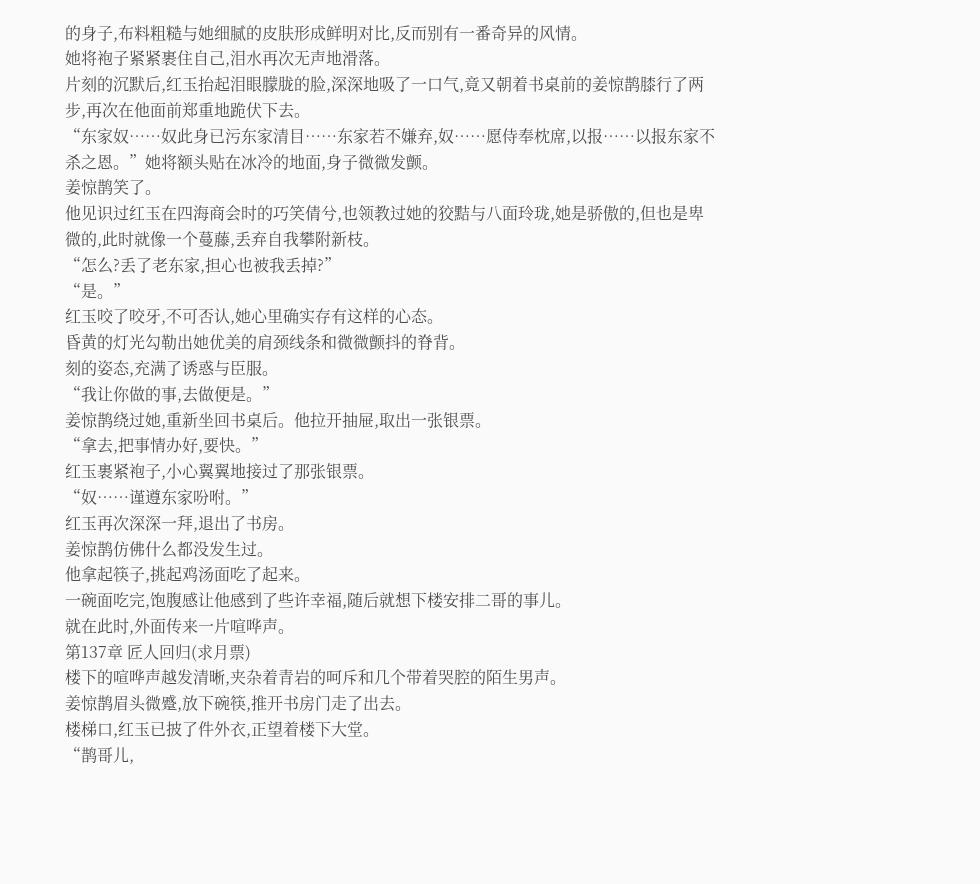的身子,布料粗糙与她细腻的皮肤形成鲜明对比,反而别有一番奇异的风情。
她将袍子紧紧裹住自己,泪水再次无声地滑落。
片刻的沉默后,红玉抬起泪眼朦胧的脸,深深地吸了一口气,竟又朝着书桌前的姜惊鹊膝行了两步,再次在他面前郑重地跪伏下去。
“东家奴……奴此身已污东家清目……东家若不嫌弃,奴……愿侍奉枕席,以报……以报东家不杀之恩。”她将额头贴在冰冷的地面,身子微微发颤。
姜惊鹊笑了。
他见识过红玉在四海商会时的巧笑倩兮,也领教过她的狡黠与八面玲珑,她是骄傲的,但也是卑微的,此时就像一个蔓藤,丢弃自我攀附新枝。
“怎么?丢了老东家,担心也被我丢掉?”
“是。”
红玉咬了咬牙,不可否认,她心里确实存有这样的心态。
昏黄的灯光勾勒出她优美的肩颈线条和微微颤抖的脊背。
刻的姿态,充满了诱惑与臣服。
“我让你做的事,去做便是。”
姜惊鹊绕过她,重新坐回书桌后。他拉开抽屉,取出一张银票。
“拿去,把事情办好,要快。”
红玉裹紧袍子,小心翼翼地接过了那张银票。
“奴……谨遵东家吩咐。”
红玉再次深深一拜,退出了书房。
姜惊鹊仿佛什么都没发生过。
他拿起筷子,挑起鸡汤面吃了起来。
一碗面吃完,饱腹感让他感到了些许幸福,随后就想下楼安排二哥的事儿。
就在此时,外面传来一片喧哗声。
第137章 匠人回归(求月票)
楼下的喧哗声越发清晰,夹杂着青岩的呵斥和几个带着哭腔的陌生男声。
姜惊鹊眉头微蹙,放下碗筷,推开书房门走了出去。
楼梯口,红玉已披了件外衣,正望着楼下大堂。
“鹊哥儿,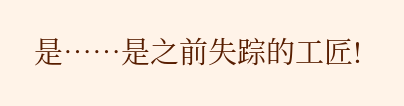是……是之前失踪的工匠!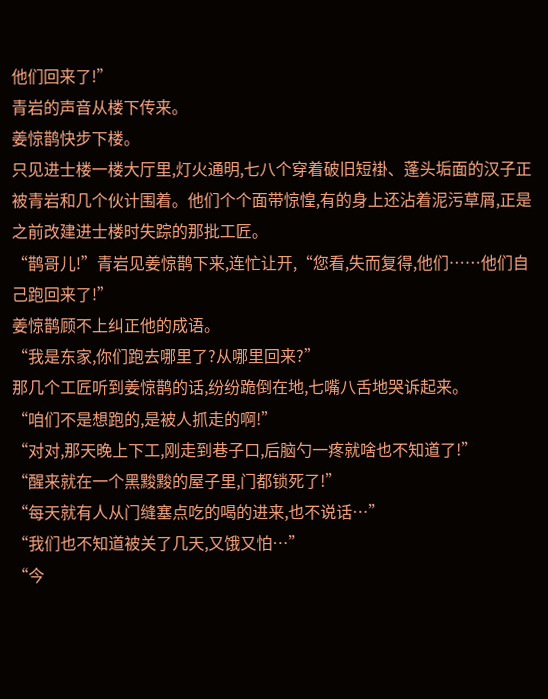他们回来了!”
青岩的声音从楼下传来。
姜惊鹊快步下楼。
只见进士楼一楼大厅里,灯火通明,七八个穿着破旧短褂、蓬头垢面的汉子正被青岩和几个伙计围着。他们个个面带惊惶,有的身上还沾着泥污草屑,正是之前改建进士楼时失踪的那批工匠。
“鹊哥儿!”青岩见姜惊鹊下来,连忙让开,“您看,失而复得,他们……他们自己跑回来了!”
姜惊鹊顾不上纠正他的成语。
“我是东家,你们跑去哪里了?从哪里回来?”
那几个工匠听到姜惊鹊的话,纷纷跪倒在地,七嘴八舌地哭诉起来。
“咱们不是想跑的,是被人抓走的啊!”
“对对,那天晚上下工,刚走到巷子口,后脑勺一疼就啥也不知道了!”
“醒来就在一个黑黢黢的屋子里,门都锁死了!”
“每天就有人从门缝塞点吃的喝的进来,也不说话…”
“我们也不知道被关了几天,又饿又怕…”
“今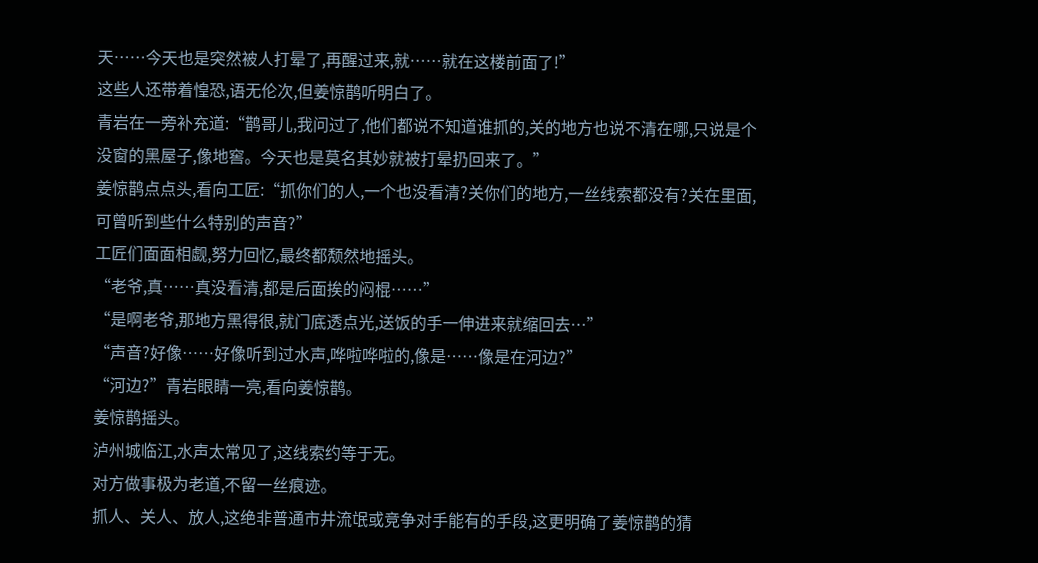天……今天也是突然被人打晕了,再醒过来,就……就在这楼前面了!”
这些人还带着惶恐,语无伦次,但姜惊鹊听明白了。
青岩在一旁补充道:“鹊哥儿,我问过了,他们都说不知道谁抓的,关的地方也说不清在哪,只说是个没窗的黑屋子,像地窖。今天也是莫名其妙就被打晕扔回来了。”
姜惊鹊点点头,看向工匠:“抓你们的人,一个也没看清?关你们的地方,一丝线索都没有?关在里面,可曾听到些什么特别的声音?”
工匠们面面相觑,努力回忆,最终都颓然地摇头。
“老爷,真……真没看清,都是后面挨的闷棍……”
“是啊老爷,那地方黑得很,就门底透点光,送饭的手一伸进来就缩回去…”
“声音?好像……好像听到过水声,哗啦哗啦的,像是……像是在河边?”
“河边?”青岩眼睛一亮,看向姜惊鹊。
姜惊鹊摇头。
泸州城临江,水声太常见了,这线索约等于无。
对方做事极为老道,不留一丝痕迹。
抓人、关人、放人,这绝非普通市井流氓或竞争对手能有的手段,这更明确了姜惊鹊的猜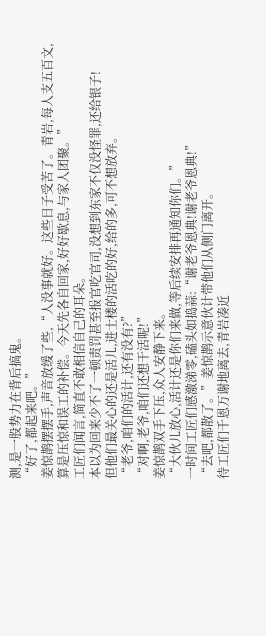测,是一股势力在背后搞鬼。
“好了,都起来吧。”
姜惊鹊摆摆手,声音放缓了些,“人没事就好。这些日子受苦了。青岩,每人支五百文,算是压惊和误工的补偿。今天先各自回家,好好歇息,与家人团聚。”
工匠们闻言,简直不敢相信自己的耳朵。
本以为回来少不了一顿责罚甚至报官吃官司,没想到东家不仅没怪罪,还给银子!
但他们最关心的还是活儿,进士楼的活吃的好,给的多,可不想放弃。
“老爷,咱们的活计,还有没有?”
“对啊,老爷,咱们还想干活呢!”
姜惊鹊双手下压,众人安静下来。
“大伙儿放心,活计还是你们来做,等后续安排再通知你们。”
一时间工匠们感激涕零,磕头如捣蒜:“谢老爷恩典!谢老爷恩典!”
“去吧,都散了。”姜惊鹊示意伙计带他们从侧门离开。
待工匠们千恩万谢地离去,青岩凑近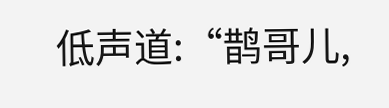低声道:“鹊哥儿,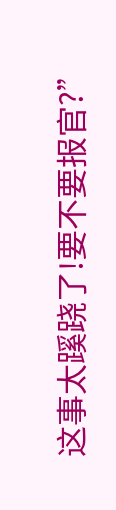这事太蹊跷了!要不要报官?”